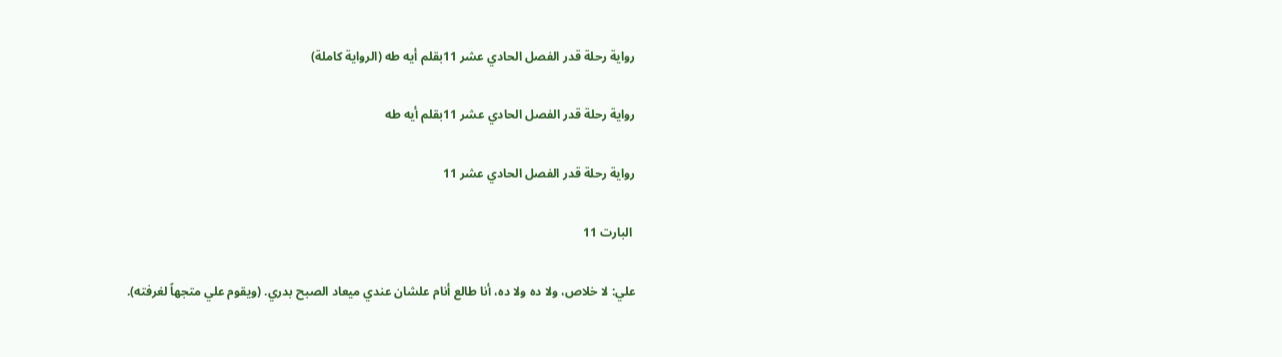رواية رحلة قدر الفصل الحادي عشر 11بقلم أيه طه (الرواية كاملة)

رواية رحلة قدر الفصل الحادي عشر 11بقلم أيه طه

رواية رحلة قدر الفصل الحادي عشر 11

 البارت 11

علي: لا خلاص، ولا ده ولا ده، أنا طالع أنام علشان عندي ميعاد الصبح بدري. (ويقوم علي متجهاً لغرفته).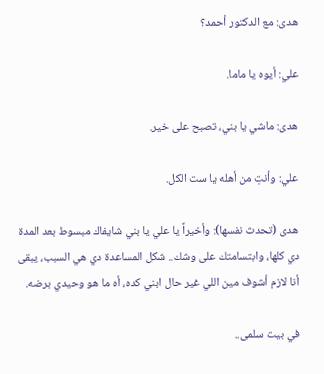هدى: مع الدكتور أحمد؟

علي: أيوه يا ماما.

هدى: ماشي يا بني، تصبح على خير.

علي: وأنتِ من أهله يا ست الكل.

هدى (تحدث نفسها): وأخيراً يا علي يا بني شايفاك مبسوط بعد المدة دي كلها، وابتسامتك على وشك.. شكل المساعدة دي هي السبب، يبقى أنا لازم أشوف مين اللي غير حال ابني كده، أه ما هو وحيدي برضه.

في بيت سلمى..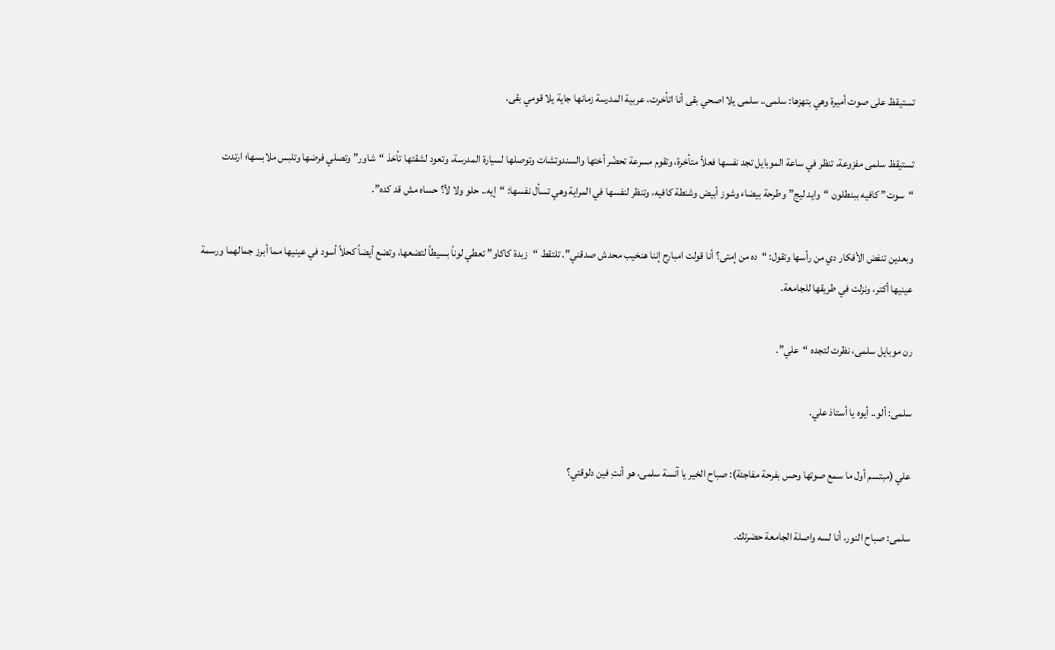تستيقظ على صوت أميرة وهي بتهزها: سلمى.. سلمى يلا اصحي بقى أنا اتأخرت، عربية المدرسة زمانها جاية يلا قومي بقى.

تستيقظ سلمى مفزوعة، تنظر في ساعة الموبايل تجد نفسها فعلاً متأخرة، وتقوم مسرعة تحضّر أختها والسندوتشات وتوصلها لسيارة المدرسة، وتعود لشقتها تأخذ “شاور” وتصلي فرضها وتلبس ملابسها؛ ارتدت “سوت” كافيه ببنطلون “وايد ليج” وطرحة بيضاء وشوز أبيض وشنطة كافيه، وتنظر لنفسها في المراية وهي تسأل نفسها: “إيه.. حلو ولا لأ؟ حساه مش قد كده”.

وبعدين تنفض الأفكار دي من رأسها وتقول: “ده من إمتى؟ أنا قولت امبارح إننا هنخيب محدش صدقني”. تلتقط “زبدة كاكاو” تعطي لوناً بسيطاً لتضعها، وتضع أيضاً كحلاً أسود في عينيها مما أبرز جمالهما ورسمة عينيها أكتر، ونزلت في طريقها للجامعة.

رن موبايل سلمى، نظرت لتجده “علي”.

سلمى: ألو.. أيوه يا أستاذ علي.

علي (مبتسم أول ما سمع صوتها وحس بفرحة مفاجئة): صباح الخير يا آنسة سلمى، هو أنتِ فين دلوقتي؟

سلمى: صباح النور، أنا لسه واصلة الجامعة حضرتك.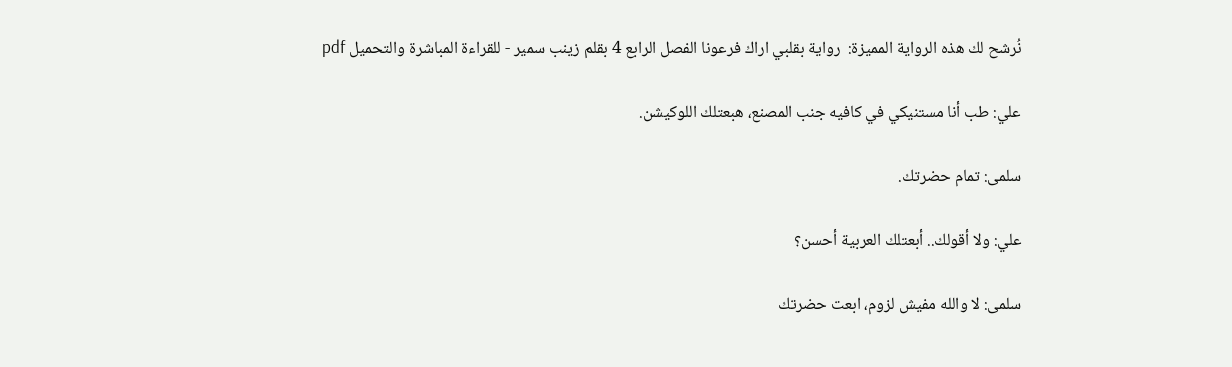نُرشح لك هذه الرواية المميزة:  رواية بقلبي اراك فرعونا الفصل الرابع 4 بقلم زينب سمير - للقراءة المباشرة والتحميل pdf

علي: طب أنا مستنيكي في كافيه جنب المصنع، هبعتلك اللوكيشن.

سلمى: تمام حضرتك.

علي: ولا أقولك.. أبعتلك العربية أحسن؟

سلمى: لا والله مفيش لزوم، ابعت حضرتك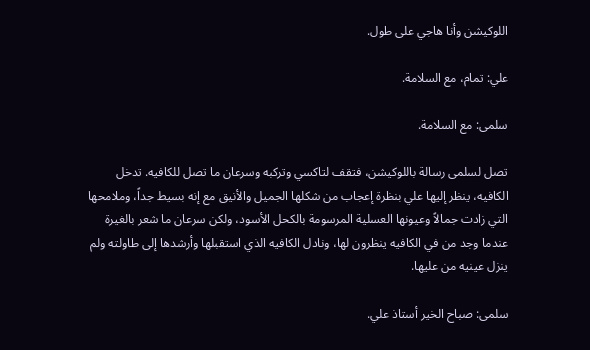اللوكيشن وأنا هاجي على طول.

علي: تمام، مع السلامة.

سلمى: مع السلامة.

تصل لسلمى رسالة باللوكيشن، فتقف لتاكسي وتركبه وسرعان ما تصل للكافيه. تدخل الكافيه، ينظر إليها علي بنظرة إعجاب من شكلها الجميل والأنيق مع إنه بسيط جداً، وملامحها التي زادت جمالاً وعيونها العسلية المرسومة بالكحل الأسود، ولكن سرعان ما شعر بالغيرة عندما وجد من في الكافيه ينظرون لها، ونادل الكافيه الذي استقبلها وأرشدها إلى طاولته ولم ينزل عينيه من عليها.

سلمى: صباح الخير أستاذ علي.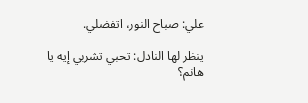علي: صباح النور، اتفضلي.

ينظر لها النادل: تحبي تشربي إيه يا هانم؟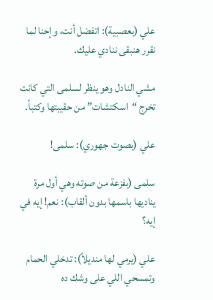علي (بعصبية): اتفضل أنت، وإحنا لما نقرر هنبقى ننادي عليك.

مشي النادل وهو ينظر لسلمى التي كانت تخرج “اسكتشات” من حقيبتها وكتباً.

علي (بصوت جهوري): سلمى!

سلمى (بفزعة من صوته وهي أول مرة يناديها باسمها بدون ألقاب): نعم! إيه في إيه؟

علي (يرمي لها منديلاً): تدخلي الحمام وتمسحي اللي على وشك ده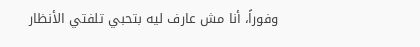وفوراً، أنا مش عارف ليه بتحبي تلفتي الأنظار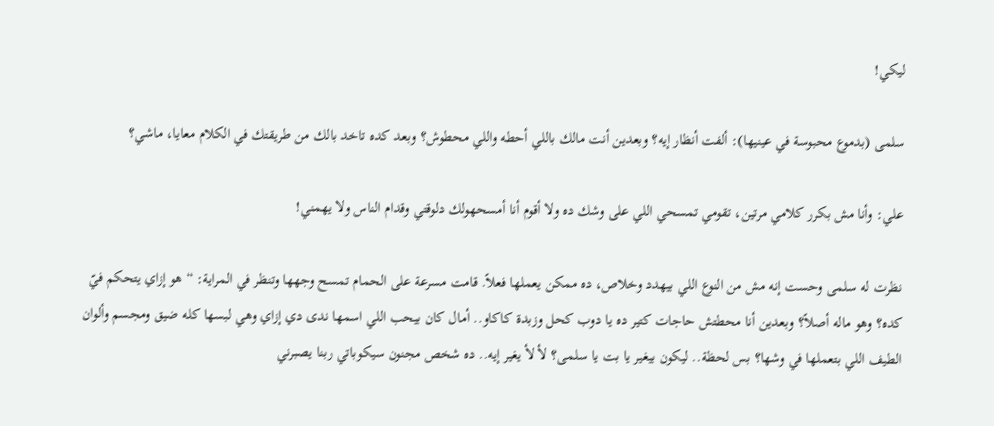ليكي!

سلمى (بدموع محبوسة في عينيها): ألفت أنظار إيه؟ وبعدين أنت مالك باللي أحطه واللي محطوش؟ وبعد كده تاخد بالك من طريقتك في الكلام معايا، ماشي؟

علي: وأنا مش بكرر كلامي مرتين، تقومي تمسحي اللي على وشك ده ولا أقوم أنا أمسحهولك دلوقتي وقدام الناس ولا يهمني!

نظرت له سلمى وحست إنه مش من النوع اللي بيهدد وخلاص، ده ممكن يعملها فعلاً. قامت مسرعة على الحمام تمسح وجهها وتنظر في المراية: “هو إزاي يتحكم فيّ كده؟ وهو ماله أصلاً؟ وبعدين أنا محطتش حاجات كتير ده يا دوب كحل وزبدة كاكاو.. أمال كان بيحب اللي اسمها ندى دي إزاي وهي لبسها كله ضيق ومجسم وألوان الطيف اللي بتعملها في وشها؟ بس لحظة.. ليكون بيغير يا بت يا سلمى؟ لأ لأ يغير إيه.. ده شخص مجنون سيكوباتي ربنا يصبرني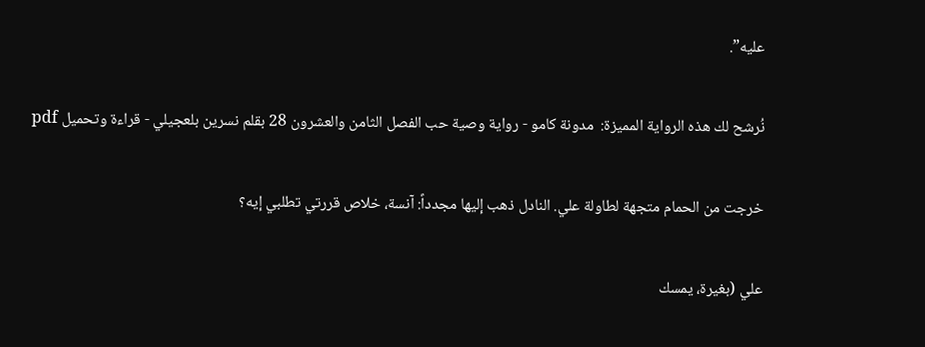عليه”.

نُرشح لك هذه الرواية المميزة:  مدونة كامو - رواية وصية حب الفصل الثامن والعشرون 28 بقلم نسرين بلعجيلي - قراءة وتحميل pdf

خرجت من الحمام متجهة لطاولة علي. النادل ذهب إليها مجدداً: آنسة، خلاص قررتي تطلبي إيه؟

علي (بغيرة، يمسك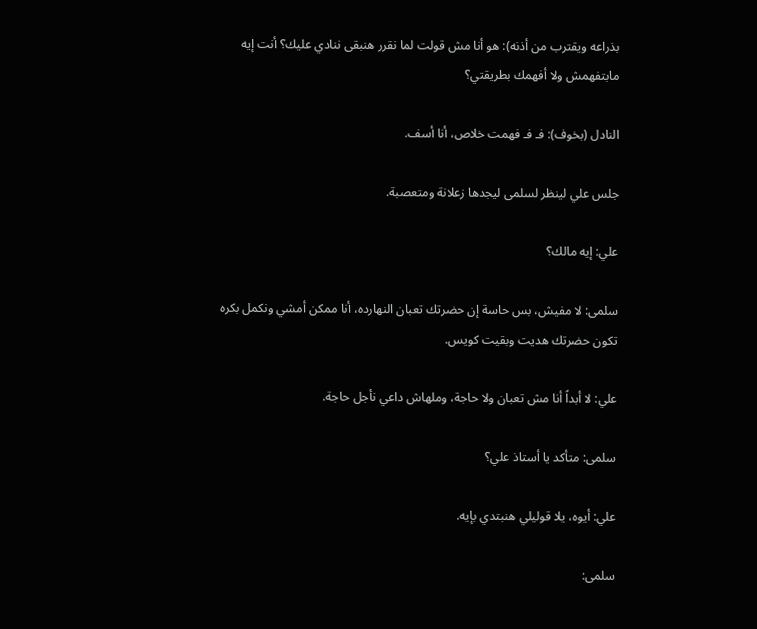بذراعه ويقترب من أذنه): هو أنا مش قولت لما نقرر هنبقى ننادي عليك؟ أنت إيه مابتفهمش ولا أفهمك بطريقتي؟

النادل (بخوف): فـ فـ فهمت خلاص، أنا أسف.

جلس علي لينظر لسلمى ليجدها زعلانة ومتعصبة.

علي: إيه مالك؟

سلمى: لا مفيش، بس حاسة إن حضرتك تعبان النهارده، أنا ممكن أمشي ونكمل بكره تكون حضرتك هديت وبقيت كويس.

علي: لا أبداً أنا مش تعبان ولا حاجة، وملهاش داعي نأجل حاجة.

سلمى: متأكد يا أستاذ علي؟

علي: أيوه، يلا قوليلي هنبتدي بإيه.

سلمى: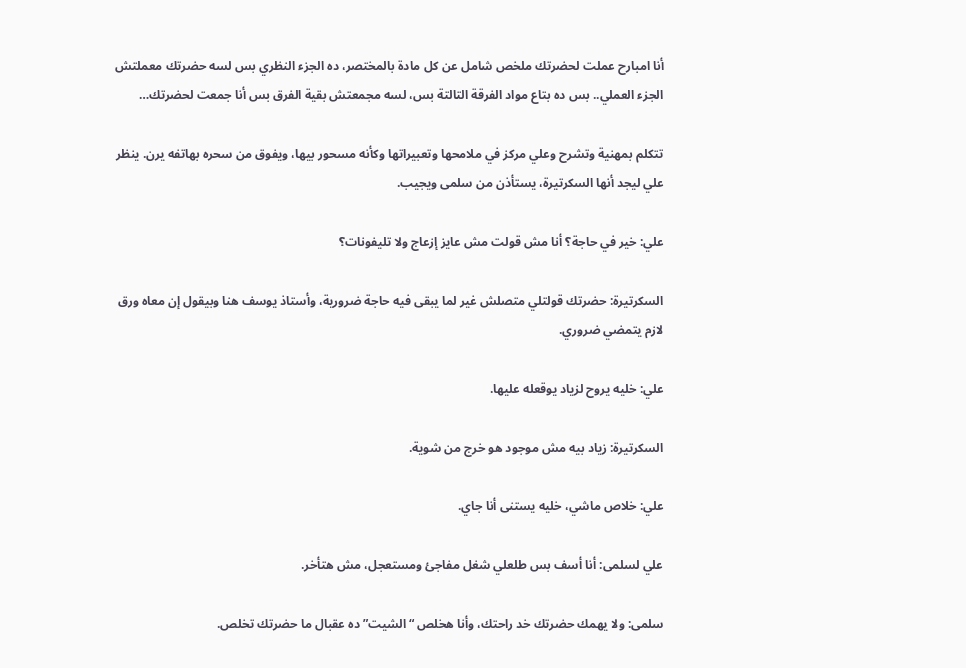أنا امبارح عملت لحضرتك ملخص شامل عن كل مادة بالمختصر، ده الجزء النظري بس لسه حضرتك معملتش الجزء العملي.. بس ده بتاع مواد الفرقة التالتة بس، لسه مجمعتش بقية الفرق بس أنا جمعت لحضرتك…

تتكلم بمهنية وتشرح وعلي مركز في ملامحها وتعبيراتها وكأنه مسحور بيها، ويفوق من سحره بهاتفه يرن. ينظر علي ليجد أنها السكرتيرة، يستأذن من سلمى ويجيب.

علي: خير في حاجة؟ أنا مش قولت مش عايز إزعاج ولا تليفونات؟

السكرتيرة: حضرتك قولتلي متصلش غير لما يبقى فيه حاجة ضرورية، وأستاذ يوسف هنا وبيقول إن معاه ورق لازم يتمضي ضروري.

علي: خليه يروح لزياد يوقعله عليها.

السكرتيرة: زياد بيه مش موجود هو خرج من شوية.

علي: خلاص ماشي، خليه يستنى أنا جاي.

علي لسلمى: أنا أسف بس طلعلي شغل مفاجئ ومستعجل، مش هتأخر.

سلمى: ولا يهمك حضرتك خد راحتك، وأنا هخلص “الشيت” ده عقبال ما حضرتك تخلص.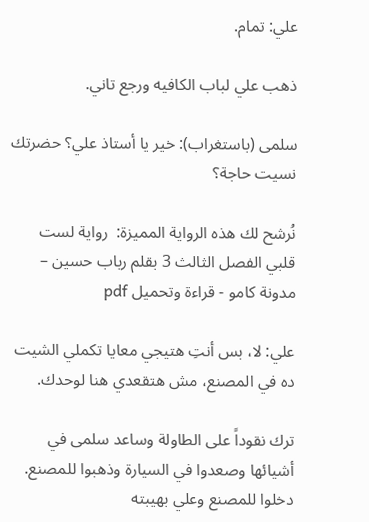علي: تمام.

ذهب علي لباب الكافيه ورجع تاني.

سلمى (باستغراب): خير يا أستاذ علي؟ حضرتك نسيت حاجة؟

نُرشح لك هذه الرواية المميزة:  رواية لست قلبي الفصل الثالث 3 بقلم رباب حسين – مدونة كامو - قراءة وتحميل pdf

علي: لا، بس أنتِ هتيجي معايا تكملي الشيت ده في المصنع، مش هتقعدي هنا لوحدك.

ترك نقوداً على الطاولة وساعد سلمى في أشيائها وصعدوا في السيارة وذهبوا للمصنع. دخلوا للمصنع وعلي بهيبته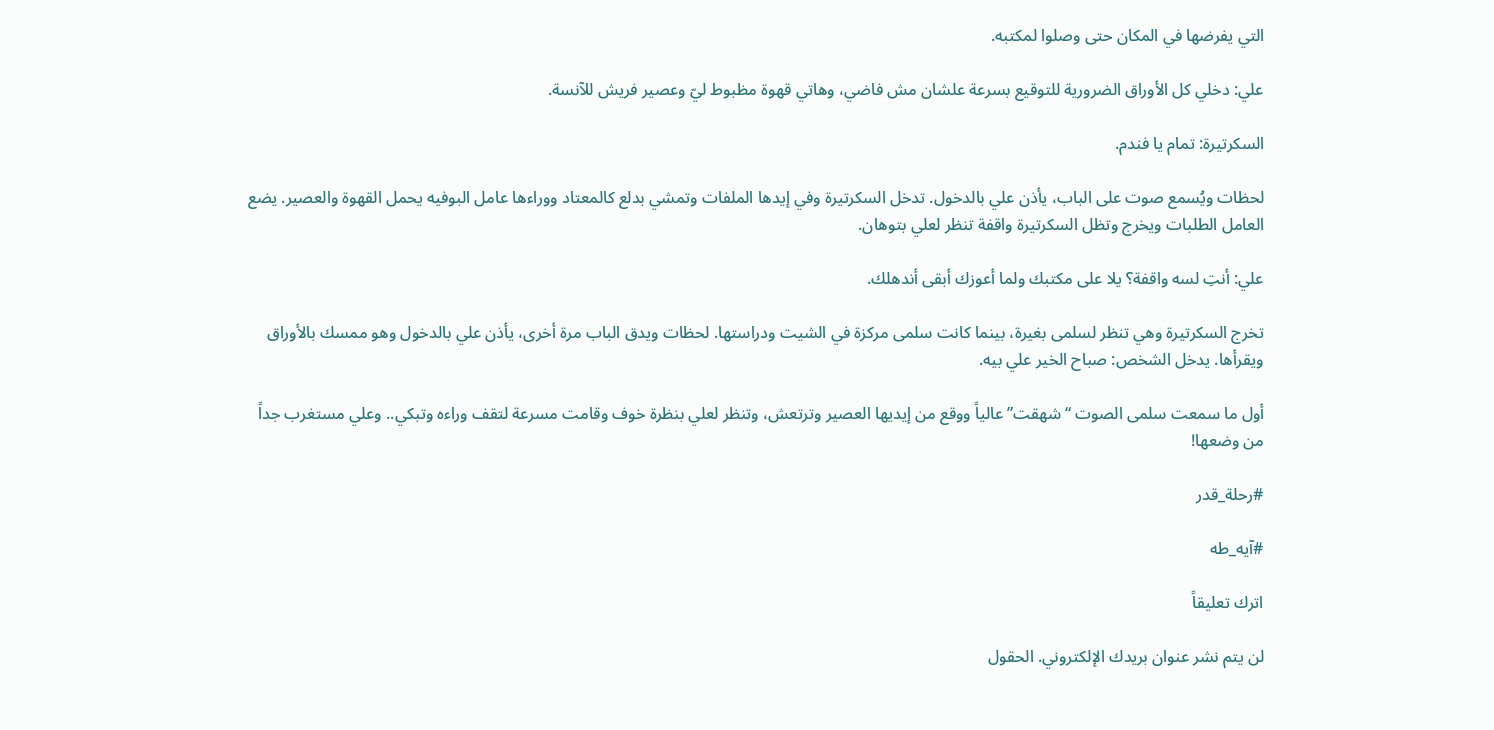التي يفرضها في المكان حتى وصلوا لمكتبه.

علي: دخلي كل الأوراق الضرورية للتوقيع بسرعة علشان مش فاضي، وهاتي قهوة مظبوط ليّ وعصير فريش للآنسة.

السكرتيرة: تمام يا فندم.

لحظات ويُسمع صوت على الباب، يأذن علي بالدخول. تدخل السكرتيرة وفي إيدها الملفات وتمشي بدلع كالمعتاد ووراءها عامل البوفيه يحمل القهوة والعصير. يضع العامل الطلبات ويخرج وتظل السكرتيرة واقفة تنظر لعلي بتوهان.

علي: أنتِ لسه واقفة؟ يلا على مكتبك ولما أعوزك أبقى أندهلك.

تخرج السكرتيرة وهي تنظر لسلمى بغيرة، بينما كانت سلمى مركزة في الشيت ودراستها. لحظات ويدق الباب مرة أخرى، يأذن علي بالدخول وهو ممسك بالأوراق ويقرأها. يدخل الشخص: صباح الخير علي بيه.

أول ما سمعت سلمى الصوت “شهقت” عالياً ووقع من إيديها العصير وترتعش، وتنظر لعلي بنظرة خوف وقامت مسرعة لتقف وراءه وتبكي.. وعلي مستغرب جداً من وضعها!

#رحلة_قدر

#آيه_طه

اترك تعليقاً

لن يتم نشر عنوان بريدك الإلكتروني. الحقول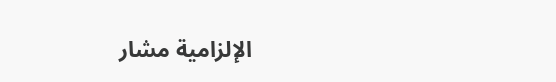الإلزامية مشار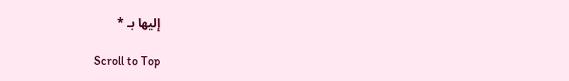إليها بـ *

Scroll to Top